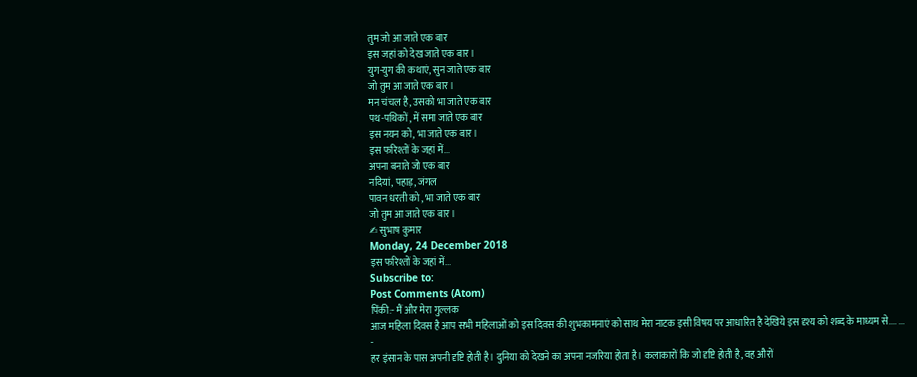तुम जो आ जाते एक बार
इस जहां को देख जाते एक बार।
युग-युग की कथाएं, सुन जाते एक बार
जो तुम आ जाते एक बार।
मन चंचल है, उसको भा जाते एक बार
पथ-पथिकों , में समा जाते एक बार
इस नयन को, भा जाते एक बार।
इस फरिश्तों के जहां में...
अपना बनाते जो एक बार
नदियां, पहाड़, जंगल
पावन धरती को , भा जाते एक बार
जो तुम आ जाते एक बार।
✍ सुभाष कुमार
Monday, 24 December 2018
इस फरिश्तों के जहां में...
Subscribe to:
Post Comments (Atom)
पिंकी:- मैं और मेरा गुल्लक
आज महिला दिवस है आप सभी महिलाओं को इस दिवस की शुभकामनाएं को साथ मेरा नाटक इसी विषय पर आधारित है देखिये इस दृश्य को शब्द के माध्यम से.... ...
-
हर इंसान के पास अपनी दृष्टि होती है। दुनिया को देखने का अपना नजरिया होता है। कलाकारों कि जो दृष्टि होती है, वह औरों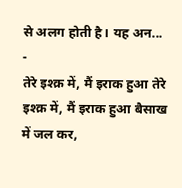से अलग होती है। यह अन...
-
तेरे इश्क़ में, मैं इराक हुआ तेरे इश्क़ में, मैं इराक हुआ बैसाख में जल कर,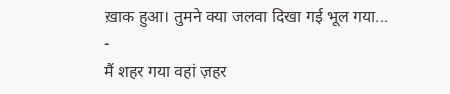ख़ाक हुआ। तुमने क्या जलवा दिखा गई भूल गया...
-
मैं शहर गया वहां ज़हर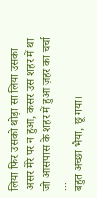लिया फिर उसको थोड़ा सा लिया उसका असर मेरे पर न हुआ, कसर उस शहर में था जो आसपास के शहर में हुआ ज़हर का चर्चा ...
बहुत अच्छा भैया, छू गया।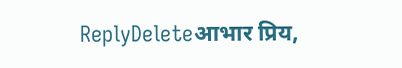ReplyDeleteआभार प्रिय,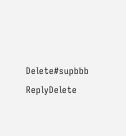Delete#supbbb
ReplyDelete